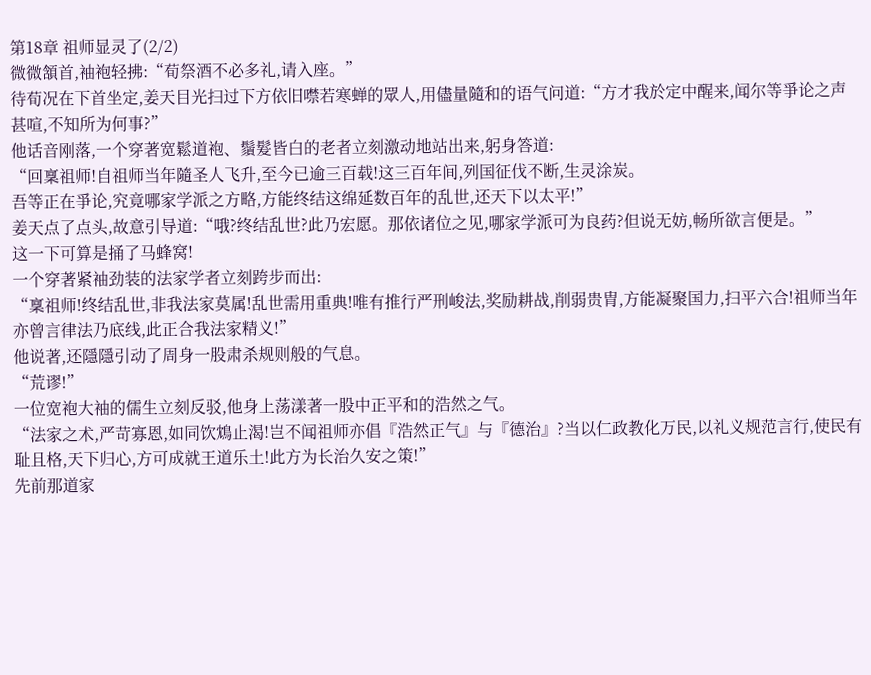第18章 祖师显灵了(2/2)
微微頷首,袖袍轻拂:“荀祭酒不必多礼,请入座。”
待荀况在下首坐定,姜天目光扫过下方依旧噤若寒蝉的眾人,用儘量隨和的语气问道:“方才我於定中醒来,闻尔等爭论之声甚喧,不知所为何事?”
他话音刚落,一个穿著宽鬆道袍、鬚髮皆白的老者立刻激动地站出来,躬身答道:
“回稟祖师!自祖师当年隨圣人飞升,至今已逾三百载!这三百年间,列国征伐不断,生灵涂炭。
吾等正在爭论,究竟哪家学派之方略,方能终结这绵延数百年的乱世,还天下以太平!”
姜天点了点头,故意引导道:“哦?终结乱世?此乃宏愿。那依诸位之见,哪家学派可为良药?但说无妨,畅所欲言便是。”
这一下可算是捅了马蜂窝!
一个穿著紧袖劲装的法家学者立刻跨步而出:
“稟祖师!终结乱世,非我法家莫属!乱世需用重典!唯有推行严刑峻法,奖励耕战,削弱贵胄,方能凝聚国力,扫平六合!祖师当年亦曾言律法乃底线,此正合我法家精义!”
他说著,还隱隱引动了周身一股肃杀规则般的气息。
“荒谬!”
一位宽袍大袖的儒生立刻反驳,他身上荡漾著一股中正平和的浩然之气。
“法家之术,严苛寡恩,如同饮鴆止渴!岂不闻祖师亦倡『浩然正气』与『德治』?当以仁政教化万民,以礼义规范言行,使民有耻且格,天下归心,方可成就王道乐土!此方为长治久安之策!”
先前那道家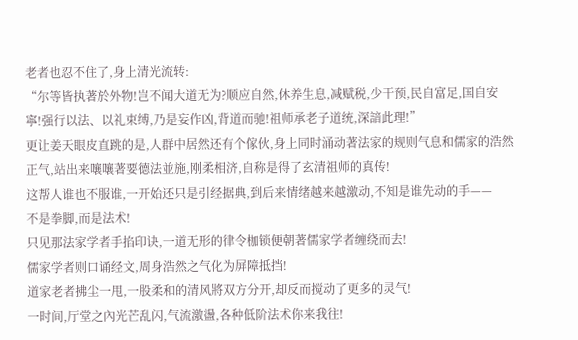老者也忍不住了,身上清光流转:
“尔等皆执著於外物!岂不闻大道无为?顺应自然,休养生息,减赋税,少干预,民自富足,国自安寧!强行以法、以礼束缚,乃是妄作凶,背道而驰!祖师承老子道统,深諳此理!”
更让姜天眼皮直跳的是,人群中居然还有个傢伙,身上同时涌动著法家的规则气息和儒家的浩然正气,站出来嚷嚷著要德法並施,刚柔相济,自称是得了玄清祖师的真传!
这帮人谁也不服谁,一开始还只是引经据典,到后来情绪越来越激动,不知是谁先动的手——
不是拳脚,而是法术!
只见那法家学者手掐印诀,一道无形的律令枷锁便朝著儒家学者缠绕而去!
儒家学者则口诵经文,周身浩然之气化为屏障抵挡!
道家老者拂尘一甩,一股柔和的清风將双方分开,却反而搅动了更多的灵气!
一时间,厅堂之內光芒乱闪,气流激盪,各种低阶法术你来我往!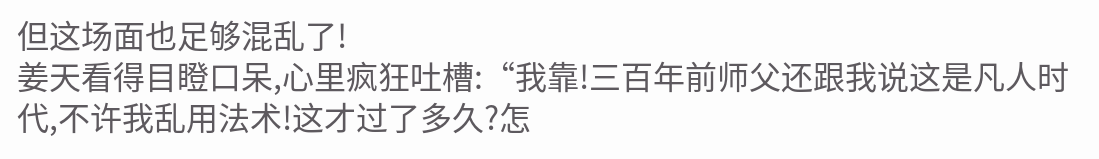但这场面也足够混乱了!
姜天看得目瞪口呆,心里疯狂吐槽:“我靠!三百年前师父还跟我说这是凡人时代,不许我乱用法术!这才过了多久?怎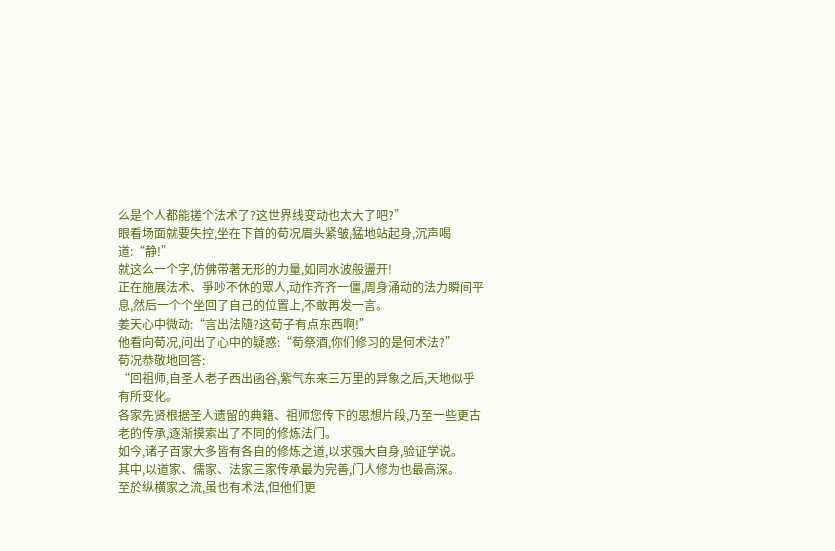么是个人都能搓个法术了?这世界线变动也太大了吧?”
眼看场面就要失控,坐在下首的荀况眉头紧皱,猛地站起身,沉声喝道:“静!”
就这么一个字,仿佛带著无形的力量,如同水波般盪开!
正在施展法术、爭吵不休的眾人,动作齐齐一僵,周身涌动的法力瞬间平息,然后一个个坐回了自己的位置上,不敢再发一言。
姜天心中微动:“言出法隨?这荀子有点东西啊!”
他看向荀况,问出了心中的疑惑:“荀祭酒,你们修习的是何术法?”
荀况恭敬地回答:
“回祖师,自圣人老子西出函谷,紫气东来三万里的异象之后,天地似乎有所变化。
各家先贤根据圣人遗留的典籍、祖师您传下的思想片段,乃至一些更古老的传承,逐渐摸索出了不同的修炼法门。
如今,诸子百家大多皆有各自的修炼之道,以求强大自身,验证学说。
其中,以道家、儒家、法家三家传承最为完善,门人修为也最高深。
至於纵横家之流,虽也有术法,但他们更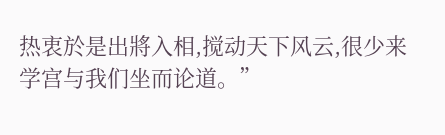热衷於是出將入相,搅动天下风云,很少来学宫与我们坐而论道。”